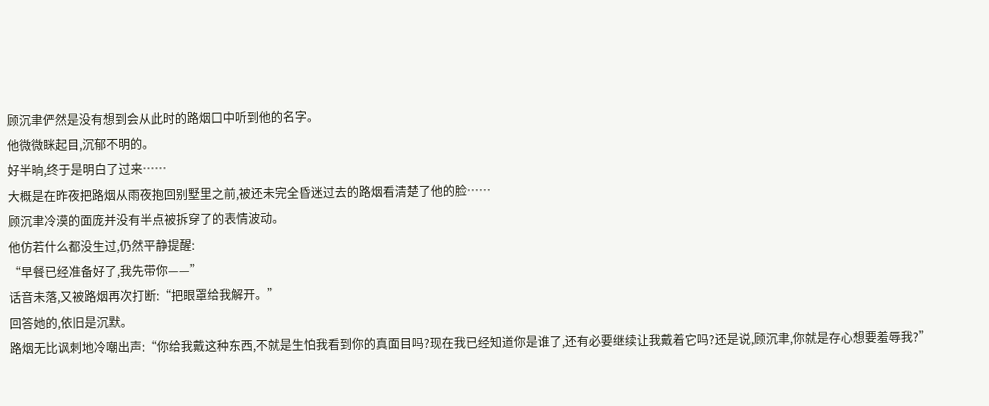顾沉聿俨然是没有想到会从此时的路烟口中听到他的名字。
他微微眯起目,沉郁不明的。
好半晌,终于是明白了过来……
大概是在昨夜把路烟从雨夜抱回别墅里之前,被还未完全昏迷过去的路烟看清楚了他的脸……
顾沉聿冷漠的面庞并没有半点被拆穿了的表情波动。
他仿若什么都没生过,仍然平静提醒:
“早餐已经准备好了,我先带你——”
话音未落,又被路烟再次打断:“把眼罩给我解开。”
回答她的,依旧是沉默。
路烟无比讽刺地冷嘲出声:“你给我戴这种东西,不就是生怕我看到你的真面目吗?现在我已经知道你是谁了,还有必要继续让我戴着它吗?还是说,顾沉聿,你就是存心想要羞辱我?”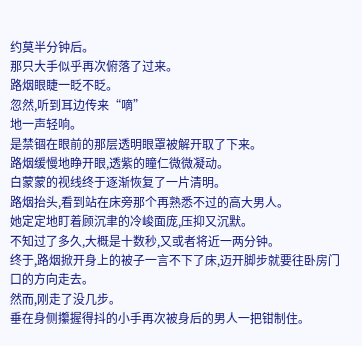约莫半分钟后。
那只大手似乎再次俯落了过来。
路烟眼睫一眨不眨。
忽然,听到耳边传来“嘀”
地一声轻响。
是禁锢在眼前的那层透明眼罩被解开取了下来。
路烟缓慢地睁开眼,透紫的瞳仁微微凝动。
白蒙蒙的视线终于逐渐恢复了一片清明。
路烟抬头,看到站在床旁那个再熟悉不过的高大男人。
她定定地盯着顾沉聿的冷峻面庞,压抑又沉默。
不知过了多久,大概是十数秒,又或者将近一两分钟。
终于,路烟掀开身上的被子一言不下了床,迈开脚步就要往卧房门口的方向走去。
然而,刚走了没几步。
垂在身侧攥握得抖的小手再次被身后的男人一把钳制住。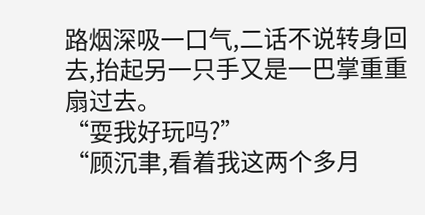路烟深吸一口气,二话不说转身回去,抬起另一只手又是一巴掌重重扇过去。
“耍我好玩吗?”
“顾沉聿,看着我这两个多月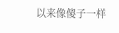以来像傻子一样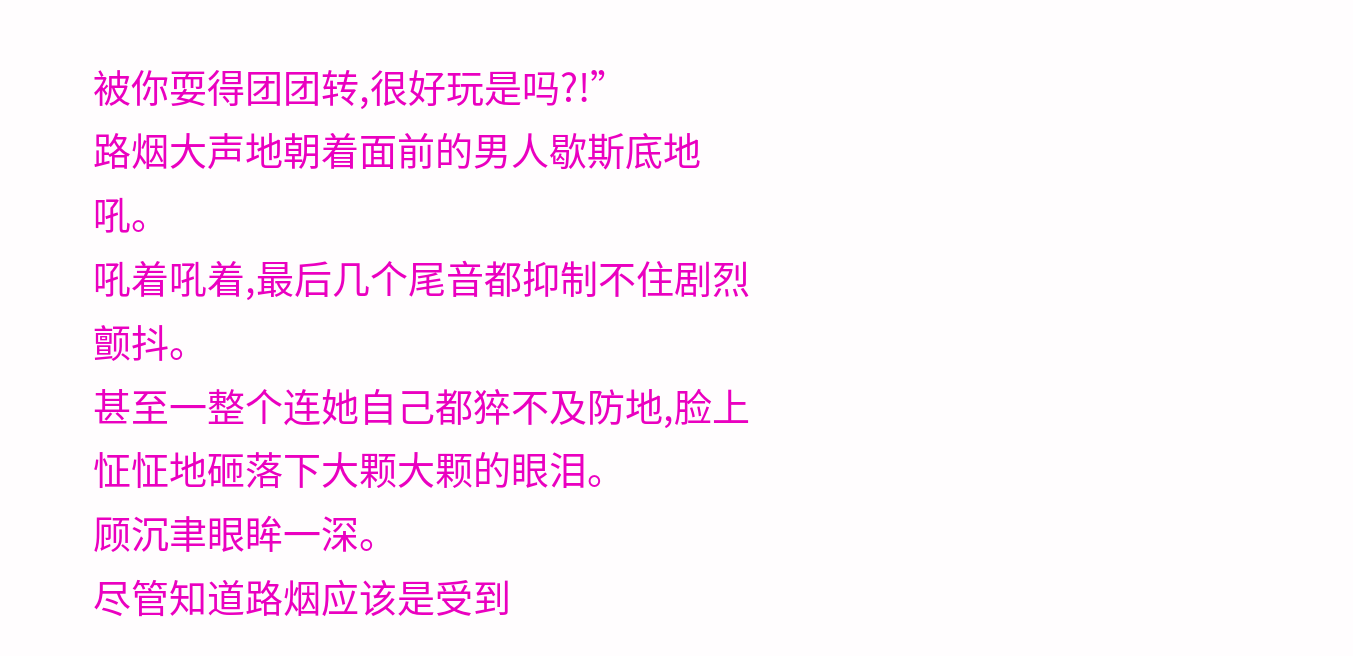被你耍得团团转,很好玩是吗?!”
路烟大声地朝着面前的男人歇斯底地吼。
吼着吼着,最后几个尾音都抑制不住剧烈颤抖。
甚至一整个连她自己都猝不及防地,脸上怔怔地砸落下大颗大颗的眼泪。
顾沉聿眼眸一深。
尽管知道路烟应该是受到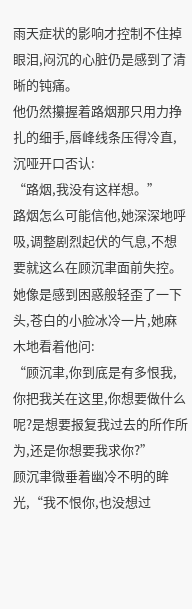雨天症状的影响才控制不住掉眼泪,闷沉的心脏仍是感到了清晰的钝痛。
他仍然攥握着路烟那只用力挣扎的细手,唇峰线条压得冷直,沉哑开口否认:
“路烟,我没有这样想。”
路烟怎么可能信他,她深深地呼吸,调整剧烈起伏的气息,不想要就这么在顾沉聿面前失控。
她像是感到困惑般轻歪了一下头,苍白的小脸冰冷一片,她麻木地看着他问:
“顾沉聿,你到底是有多恨我,你把我关在这里,你想要做什么呢?是想要报复我过去的所作所为,还是你想要我求你?”
顾沉聿微垂着幽冷不明的眸光,“我不恨你,也没想过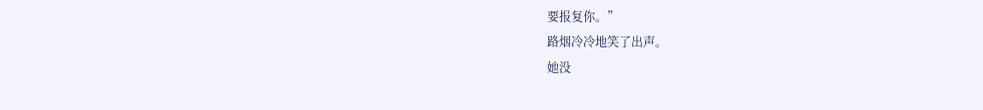要报复你。”
路烟冷冷地笑了出声。
她没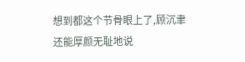想到都这个节骨眼上了,顾沉聿还能厚颜无耻地说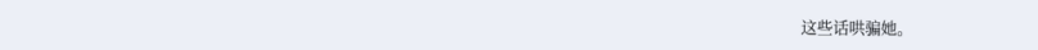这些话哄骗她。